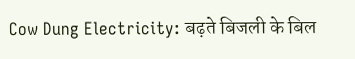Cow Dung Electricity: बढ़ते बिजली के बिल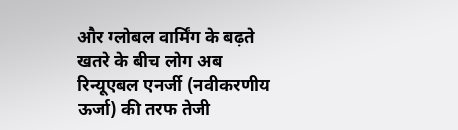और ग्लोबल वार्मिंग के बढ़ते खतरे के बीच लोग अब रिन्यूएबल एनर्जी (नवीकरणीय ऊर्जा) की तरफ तेजी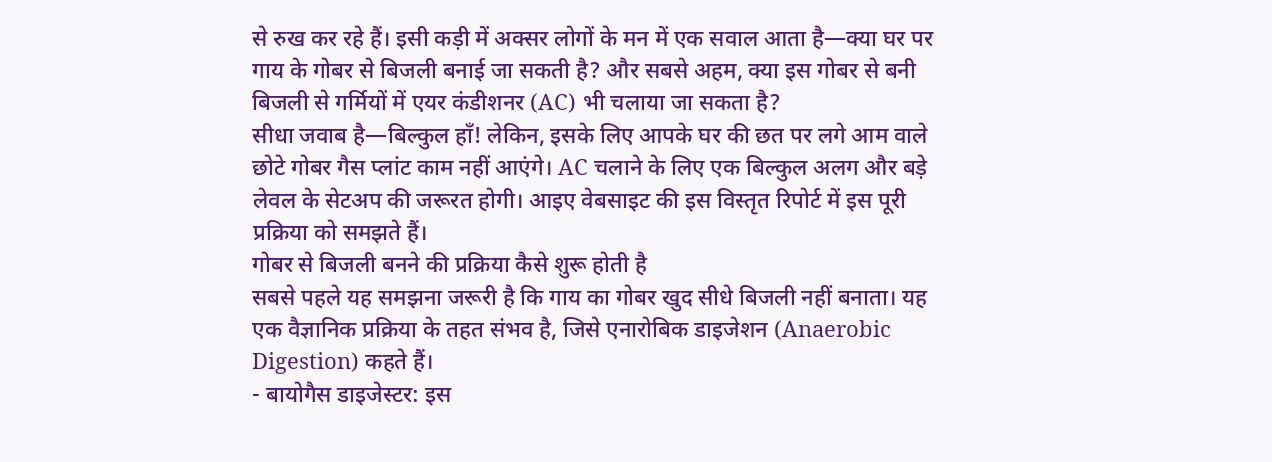से रुख कर रहे हैं। इसी कड़ी में अक्सर लोगों के मन में एक सवाल आता है—क्या घर पर गाय के गोबर से बिजली बनाई जा सकती है? और सबसे अहम, क्या इस गोबर से बनी बिजली से गर्मियों में एयर कंडीशनर (AC) भी चलाया जा सकता है?
सीधा जवाब है—बिल्कुल हाँ! लेकिन, इसके लिए आपके घर की छत पर लगे आम वाले छोटे गोबर गैस प्लांट काम नहीं आएंगे। AC चलाने के लिए एक बिल्कुल अलग और बड़े लेवल के सेटअप की जरूरत होगी। आइए वेबसाइट की इस विस्तृत रिपोर्ट में इस पूरी प्रक्रिया को समझते हैं।
गोबर से बिजली बनने की प्रक्रिया कैसे शुरू होती है
सबसे पहले यह समझना जरूरी है कि गाय का गोबर खुद सीधे बिजली नहीं बनाता। यह एक वैज्ञानिक प्रक्रिया के तहत संभव है, जिसे एनारोबिक डाइजेशन (Anaerobic Digestion) कहते हैं।
- बायोगैस डाइजेस्टर: इस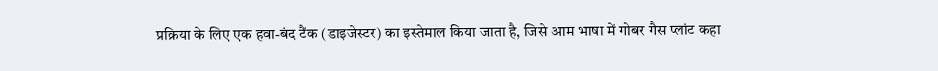प्रक्रिया के लिए एक हवा-बंद टैंक (डाइजेस्टर) का इस्तेमाल किया जाता है, जिसे आम भाषा में गोबर गैस प्लांट कहा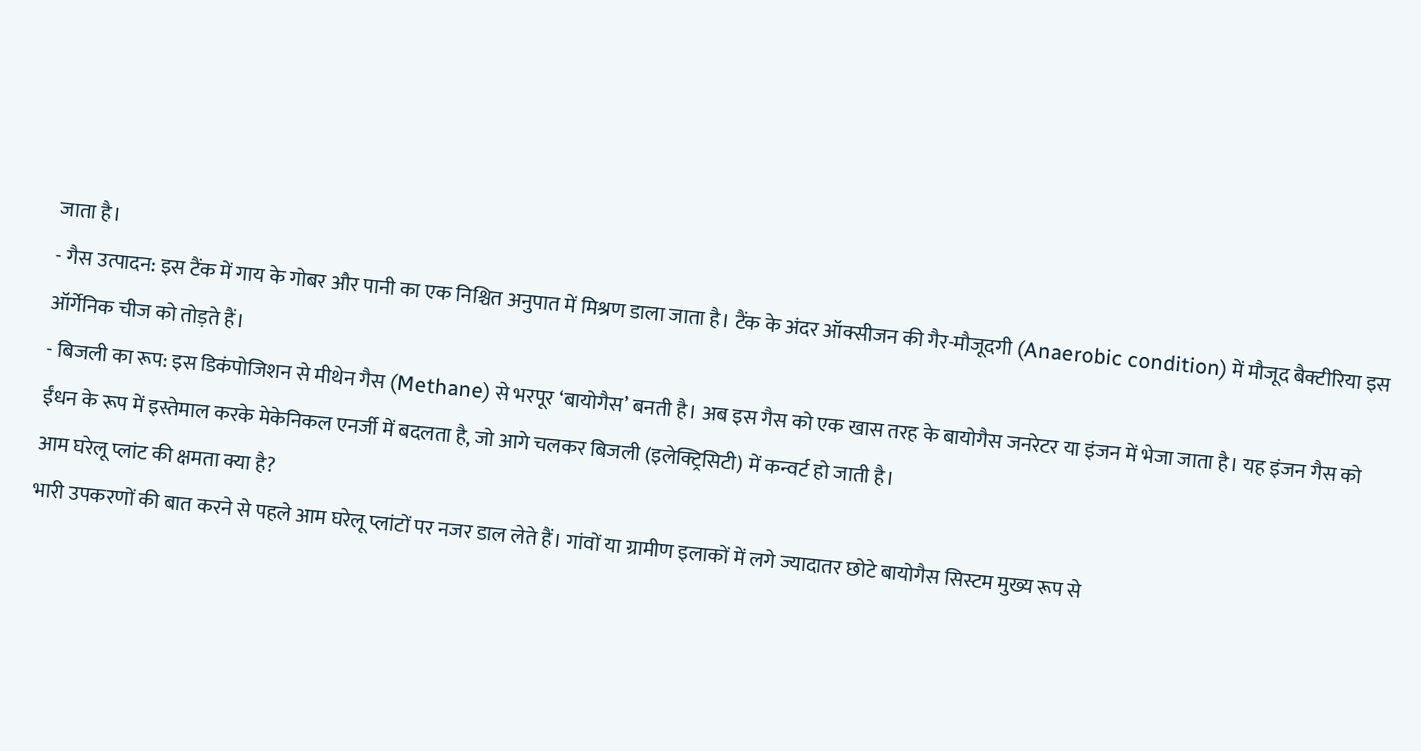जाता है।
- गैस उत्पादन: इस टैंक में गाय के गोबर और पानी का एक निश्चित अनुपात में मिश्रण डाला जाता है। टैंक के अंदर ऑक्सीजन की गैर-मौजूदगी (Anaerobic condition) में मौजूद बैक्टीरिया इस ऑर्गेनिक चीज को तोड़ते हैं।
- बिजली का रूप: इस डिकंपोजिशन से मीथेन गैस (Methane) से भरपूर ‘बायोगैस’ बनती है। अब इस गैस को एक खास तरह के बायोगैस जनरेटर या इंजन में भेजा जाता है। यह इंजन गैस को ईंधन के रूप में इस्तेमाल करके मेकेनिकल एनर्जी में बदलता है, जो आगे चलकर बिजली (इलेक्ट्रिसिटी) में कन्वर्ट हो जाती है।
आम घरेलू प्लांट की क्षमता क्या है?
भारी उपकरणों की बात करने से पहले आम घरेलू प्लांटों पर नजर डाल लेते हैं। गांवों या ग्रामीण इलाकों में लगे ज्यादातर छोटे बायोगैस सिस्टम मुख्य रूप से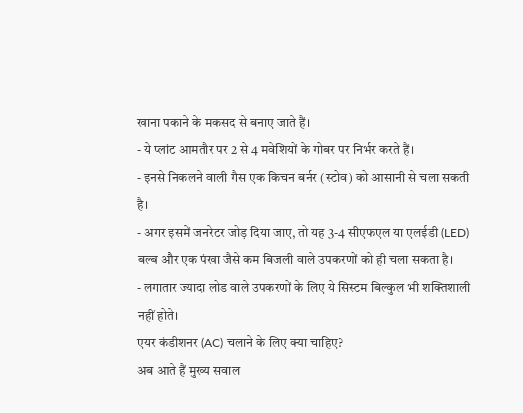खाना पकाने के मकसद से बनाए जाते हैं।
- ये प्लांट आमतौर पर 2 से 4 मवेशियों के गोबर पर निर्भर करते हैं।
- इनसे निकलने वाली गैस एक किचन बर्नर (स्टोव) को आसानी से चला सकती है।
- अगर इसमें जनरेटर जोड़ दिया जाए, तो यह 3-4 सीएफएल या एलईडी (LED) बल्ब और एक पंखा जैसे कम बिजली वाले उपकरणों को ही चला सकता है।
- लगातार ज्यादा लोड वाले उपकरणों के लिए ये सिस्टम बिल्कुल भी शक्तिशाली नहीं होते।
एयर कंडीशनर (AC) चलाने के लिए क्या चाहिए?
अब आते हैं मुख्य सवाल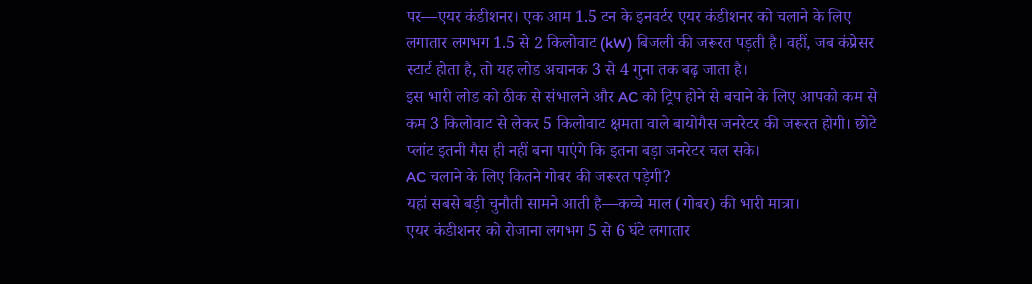पर—एयर कंडीशनर। एक आम 1.5 टन के इनवर्टर एयर कंडीशनर को चलाने के लिए लगातार लगभग 1.5 से 2 किलोवाट (kW) बिजली की जरूरत पड़ती है। वहीं, जब कंप्रेसर स्टार्ट होता है, तो यह लोड अचानक 3 से 4 गुना तक बढ़ जाता है।
इस भारी लोड को ठीक से संभालने और AC को ट्रिप होने से बचाने के लिए आपको कम से कम 3 किलोवाट से लेकर 5 किलोवाट क्षमता वाले बायोगैस जनरेटर की जरूरत होगी। छोटे प्लांट इतनी गैस ही नहीं बना पाएंगे कि इतना बड़ा जनरेटर चल सके।
AC चलाने के लिए कितने गोबर की जरूरत पड़ेगी?
यहां सबसे बड़ी चुनौती सामने आती है—कच्चे माल (गोबर) की भारी मात्रा।
एयर कंडीशनर को रोजाना लगभग 5 से 6 घंटे लगातार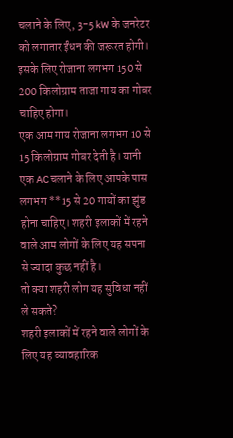चलाने के लिए, 3-5 kW के जनरेटर को लगातार ईंधन की जरूरत होगी। इसके लिए रोजाना लगभग 150 से 200 किलोग्राम ताजा गाय का गोबर चाहिए होगा।
एक आम गाय रोजाना लगभग 10 से 15 किलोग्राम गोबर देती है। यानी एक AC चलाने के लिए आपके पास लगभग **15 से 20 गायों का झुंड होना चाहिए। शहरी इलाकों में रहने वाले आम लोगों के लिए यह सपना से ज्यादा कुछ नहीं है।
तो क्या शहरी लोग यह सुविधा नहीं ले सकते?
शहरी इलाकों में रहने वाले लोगों के लिए यह व्यावहारिक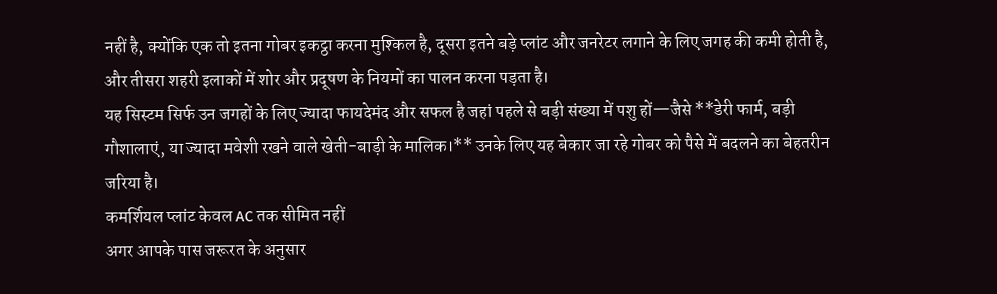नहीं है, क्योंकि एक तो इतना गोबर इकट्ठा करना मुश्किल है, दूसरा इतने बड़े प्लांट और जनरेटर लगाने के लिए जगह की कमी होती है, और तीसरा शहरी इलाकों में शोर और प्रदूषण के नियमों का पालन करना पड़ता है।
यह सिस्टम सिर्फ उन जगहों के लिए ज्यादा फायदेमंद और सफल है जहां पहले से बड़ी संख्या में पशु हों—जैसे **डेरी फार्म, बड़ी गौशालाएं, या ज्यादा मवेशी रखने वाले खेती-बाड़ी के मालिक।** उनके लिए यह बेकार जा रहे गोबर को पैसे में बदलने का बेहतरीन जरिया है।
कमर्शियल प्लांट केवल AC तक सीमित नहीं
अगर आपके पास जरूरत के अनुसार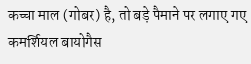कच्चा माल (गोबर) है, तो बड़े पैमाने पर लगाए गए कमर्शियल बायोगैस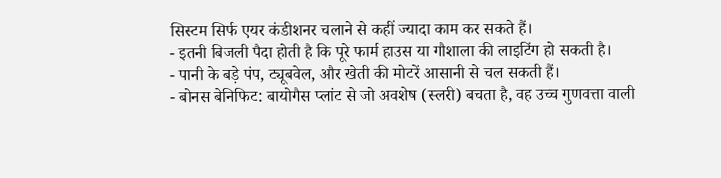सिस्टम सिर्फ एयर कंडीशनर चलाने से कहीं ज्यादा काम कर सकते हैं।
- इतनी बिजली पैदा होती है कि पूरे फार्म हाउस या गौशाला की लाइटिंग हो सकती है।
- पानी के बड़े पंप, ट्यूबवेल, और खेती की मोटरें आसानी से चल सकती हैं।
- बोनस बेनिफिट: बायोगैस प्लांट से जो अवशेष (स्लरी) बचता है, वह उच्च गुणवत्ता वाली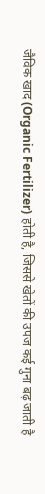जैविक खाद (Organic Fertilizer) होती है, जिससे खेतों की उपज कई गुना बढ़ जाती है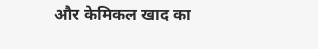और केमिकल खाद का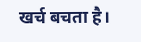खर्च बचता है।